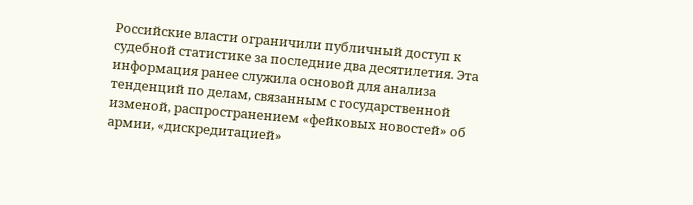Российские власти ограничили публичный доступ к судебной статистике за последние два десятилетия. Эта информация ранее служила основой для анализа тенденций по делам, связанным с государственной изменой, распространением «фейковых новостей» об армии, «дискредитацией»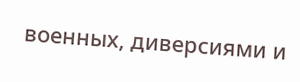военных, диверсиями и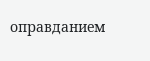оправданием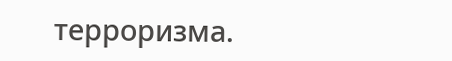терроризма.